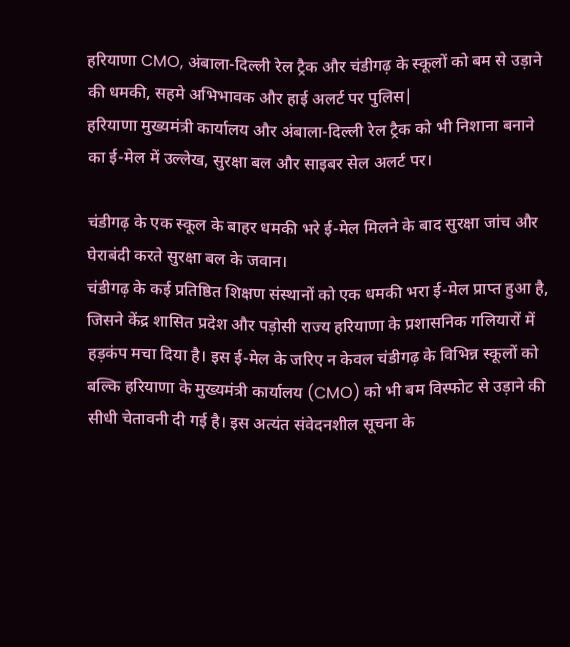हरियाणा CMO, अंबाला-दिल्ली रेल ट्रैक और चंडीगढ़ के स्कूलों को बम से उड़ाने की धमकी, सहमे अभिभावक और हाई अलर्ट पर पुलिस|
हरियाणा मुख्यमंत्री कार्यालय और अंबाला-दिल्ली रेल ट्रैक को भी निशाना बनाने का ई-मेल में उल्लेख, सुरक्षा बल और साइबर सेल अलर्ट पर।

चंडीगढ़ के एक स्कूल के बाहर धमकी भरे ई-मेल मिलने के बाद सुरक्षा जांच और घेराबंदी करते सुरक्षा बल के जवान।
चंडीगढ़ के कई प्रतिष्ठित शिक्षण संस्थानों को एक धमकी भरा ई-मेल प्राप्त हुआ है, जिसने केंद्र शासित प्रदेश और पड़ोसी राज्य हरियाणा के प्रशासनिक गलियारों में हड़कंप मचा दिया है। इस ई-मेल के जरिए न केवल चंडीगढ़ के विभिन्न स्कूलों को बल्कि हरियाणा के मुख्यमंत्री कार्यालय (CMO) को भी बम विस्फोट से उड़ाने की सीधी चेतावनी दी गई है। इस अत्यंत संवेदनशील सूचना के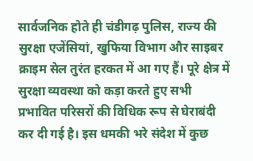सार्वजनिक होते ही चंडीगढ़ पुलिस, राज्य की सुरक्षा एजेंसियां, खुफिया विभाग और साइबर क्राइम सेल तुरंत हरकत में आ गए हैं। पूरे क्षेत्र में सुरक्षा व्यवस्था को कड़ा करते हुए सभी प्रभावित परिसरों की विधिक रूप से घेराबंदी कर दी गई है। इस धमकी भरे संदेश में कुछ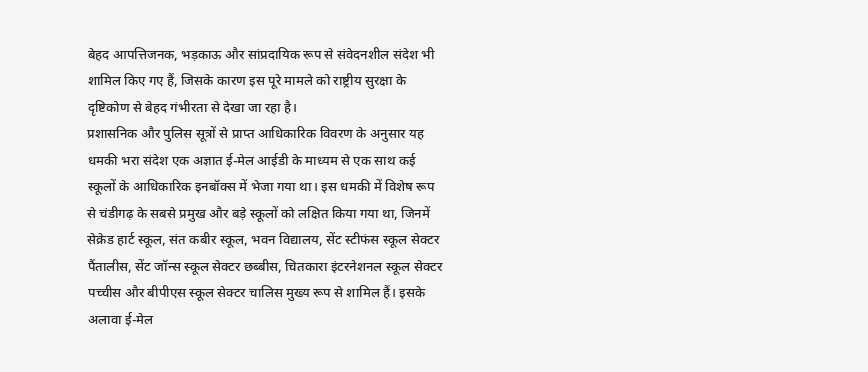बेहद आपत्तिजनक, भड़काऊ और सांप्रदायिक रूप से संवेदनशील संदेश भी शामिल किए गए हैं, जिसके कारण इस पूरे मामले को राष्ट्रीय सुरक्षा के दृष्टिकोण से बेहद गंभीरता से देखा जा रहा है।
प्रशासनिक और पुलिस सूत्रों से प्राप्त आधिकारिक विवरण के अनुसार यह धमकी भरा संदेश एक अज्ञात ई-मेल आईडी के माध्यम से एक साथ कई स्कूलों के आधिकारिक इनबॉक्स में भेजा गया था। इस धमकी में विशेष रूप से चंडीगढ़ के सबसे प्रमुख और बड़े स्कूलों को लक्षित किया गया था, जिनमें सेक्रेड हार्ट स्कूल, संत कबीर स्कूल, भवन विद्यालय, सेंट स्टीफंस स्कूल सेक्टर पैंतालीस, सेंट जॉन्स स्कूल सेक्टर छब्बीस, चितकारा इंटरनेशनल स्कूल सेक्टर पच्चीस और बीपीएस स्कूल सेक्टर चालिस मुख्य रूप से शामिल हैं। इसके अलावा ई-मेल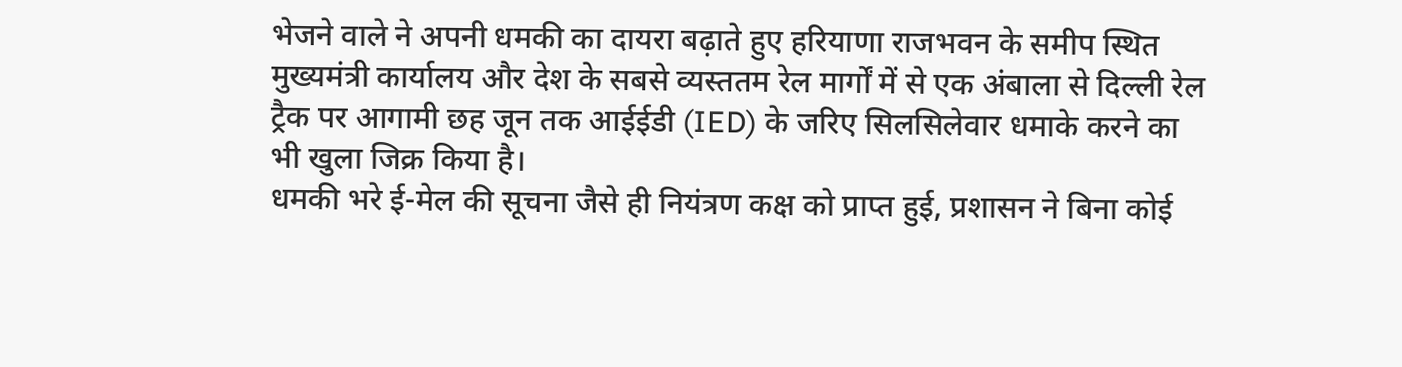भेजने वाले ने अपनी धमकी का दायरा बढ़ाते हुए हरियाणा राजभवन के समीप स्थित मुख्यमंत्री कार्यालय और देश के सबसे व्यस्ततम रेल मार्गों में से एक अंबाला से दिल्ली रेल ट्रैक पर आगामी छह जून तक आईईडी (IED) के जरिए सिलसिलेवार धमाके करने का भी खुला जिक्र किया है।
धमकी भरे ई-मेल की सूचना जैसे ही नियंत्रण कक्ष को प्राप्त हुई, प्रशासन ने बिना कोई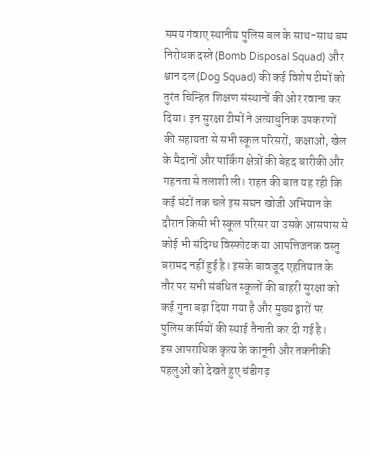समय गंवाए स्थानीय पुलिस बल के साथ-साथ बम निरोधक दस्ते (Bomb Disposal Squad) और श्वान दल (Dog Squad) की कई विशेष टीमों को तुरंत चिन्हित शिक्षण संस्थानों की ओर रवाना कर दिया। इन सुरक्षा टीमों ने अत्याधुनिक उपकरणों की सहायता से सभी स्कूल परिसरों, कक्षाओं, खेल के मैदानों और पार्किंग क्षेत्रों की बेहद बारीकी और गहनता से तलाशी ली। राहत की बात यह रही कि कई घंटों तक चले इस सघन खोजी अभियान के दौरान किसी भी स्कूल परिसर या उसके आसपास से कोई भी संदिग्ध विस्फोटक या आपत्तिजनक वस्तु बरामद नहीं हुई है। इसके बावजूद एहतियात के तौर पर सभी संबंधित स्कूलों की बाहरी सुरक्षा को कई गुना बढ़ा दिया गया है और मुख्य द्वारों पर पुलिस कर्मियों की स्थाई तैनाती कर दी गई है।
इस आपराधिक कृत्य के कानूनी और तकनीकी पहलुओं को देखते हुए चंडीगढ़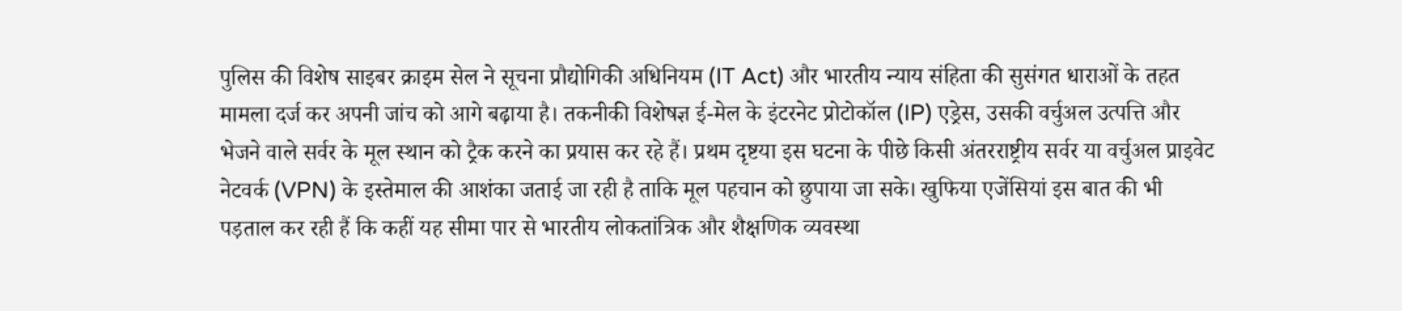पुलिस की विशेष साइबर क्राइम सेल ने सूचना प्रौद्योगिकी अधिनियम (IT Act) और भारतीय न्याय संहिता की सुसंगत धाराओं के तहत मामला दर्ज कर अपनी जांच को आगे बढ़ाया है। तकनीकी विशेषज्ञ ई-मेल के इंटरनेट प्रोटोकॉल (IP) एड्रेस, उसकी वर्चुअल उत्पत्ति और भेजने वाले सर्वर के मूल स्थान को ट्रैक करने का प्रयास कर रहे हैं। प्रथम दृष्टया इस घटना के पीछे किसी अंतरराष्ट्रीय सर्वर या वर्चुअल प्राइवेट नेटवर्क (VPN) के इस्तेमाल की आशंका जताई जा रही है ताकि मूल पहचान को छुपाया जा सके। खुफिया एजेंसियां इस बात की भी पड़ताल कर रही हैं कि कहीं यह सीमा पार से भारतीय लोकतांत्रिक और शैक्षणिक व्यवस्था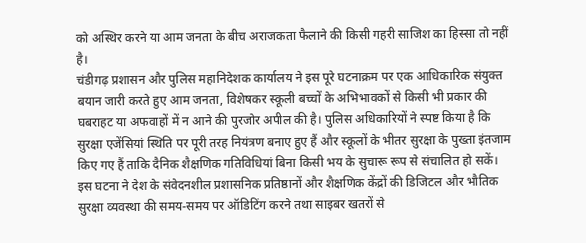को अस्थिर करने या आम जनता के बीच अराजकता फैलाने की किसी गहरी साजिश का हिस्सा तो नहीं है।
चंडीगढ़ प्रशासन और पुलिस महानिदेशक कार्यालय ने इस पूरे घटनाक्रम पर एक आधिकारिक संयुक्त बयान जारी करते हुए आम जनता, विशेषकर स्कूली बच्चों के अभिभावकों से किसी भी प्रकार की घबराहट या अफवाहों में न आने की पुरजोर अपील की है। पुलिस अधिकारियों ने स्पष्ट किया है कि सुरक्षा एजेंसियां स्थिति पर पूरी तरह नियंत्रण बनाए हुए हैं और स्कूलों के भीतर सुरक्षा के पुख्ता इंतजाम किए गए हैं ताकि दैनिक शैक्षणिक गतिविधियां बिना किसी भय के सुचारू रूप से संचालित हो सकें। इस घटना ने देश के संवेदनशील प्रशासनिक प्रतिष्ठानों और शैक्षणिक केंद्रों की डिजिटल और भौतिक सुरक्षा व्यवस्था की समय-समय पर ऑडिटिंग करने तथा साइबर खतरों से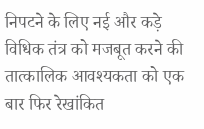निपटने के लिए नई और कड़े विधिक तंत्र को मजबूत करने की तात्कालिक आवश्यकता को एक बार फिर रेखांकित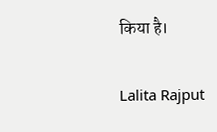किया है।

Lalita Rajput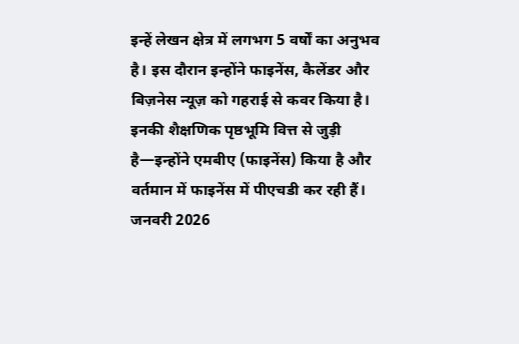इन्हें लेखन क्षेत्र में लगभग 5 वर्षों का अनुभव है। इस दौरान इन्होंने फाइनेंस, कैलेंडर और बिज़नेस न्यूज़ को गहराई से कवर किया है। इनकी शैक्षणिक पृष्ठभूमि वित्त से जुड़ी है—इन्होंने एमबीए (फाइनेंस) किया है और वर्तमान में फाइनेंस में पीएचडी कर रही हैं। जनवरी 2026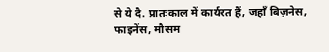से ये दै. प्रातःकाल में कार्यरत हैं, जहाँ बिज़नेस, फाइनेंस, मौसम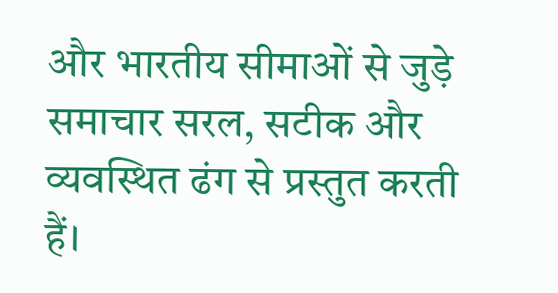और भारतीय सीमाओं से जुड़े समाचार सरल, सटीक और व्यवस्थित ढंग से प्रस्तुत करती हैं।